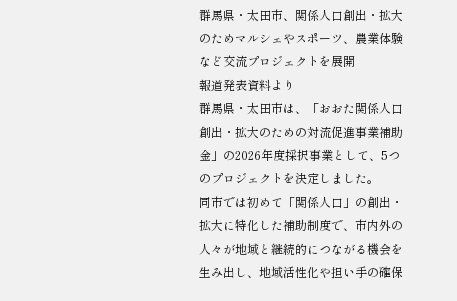群馬県・太田市、関係人口創出・拡大のためマルシェやスポーツ、農業体験など交流プロジェクトを展開
報道発表資料より
群馬県・太田市は、「おおた関係人口創出・拡大のための対流促進事業補助金」の2026年度採択事業として、5つのプロジェクトを決定しました。
同市では初めて「関係人口」の創出・拡大に特化した補助制度で、市内外の人々が地域と継続的につながる機会を生み出し、地域活性化や担い手の確保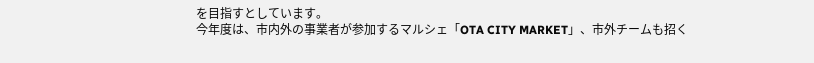を目指すとしています。
今年度は、市内外の事業者が参加するマルシェ「OTA CITY MARKET」、市外チームも招く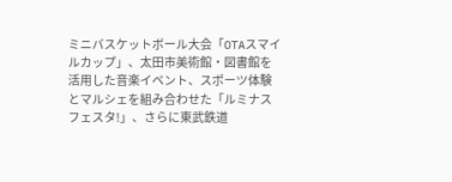ミニバスケットボール大会「OTAスマイルカップ」、太田市美術館・図書館を活用した音楽イベント、スポーツ体験とマルシェを組み合わせた「ルミナスフェスタ!」、さらに東武鉄道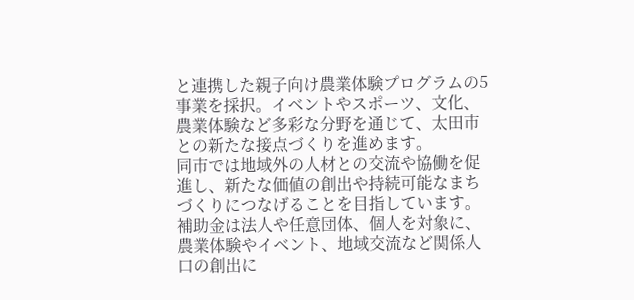と連携した親子向け農業体験プログラムの5事業を採択。イベントやスポーツ、文化、農業体験など多彩な分野を通じて、太田市との新たな接点づくりを進めます。
同市では地域外の人材との交流や協働を促進し、新たな価値の創出や持続可能なまちづくりにつなげることを目指しています。補助金は法人や任意団体、個人を対象に、農業体験やイベント、地域交流など関係人口の創出に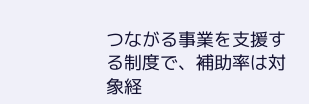つながる事業を支援する制度で、補助率は対象経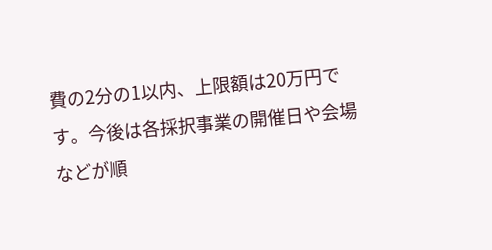費の2分の1以内、上限額は20万円です。今後は各採択事業の開催日や会場などが順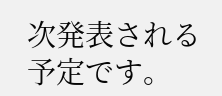次発表される予定です。